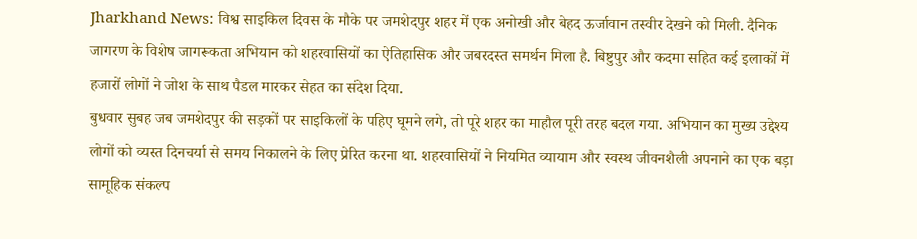Jharkhand News: विश्व साइकिल दिवस के मौके पर जमशेदपुर शहर में एक अनोखी और बेहद ऊर्जावान तस्वीर देखने को मिली. दैनिक जागरण के विशेष जागरूकता अभियान को शहरवासियों का ऐतिहासिक और जबरदस्त समर्थन मिला है. बिष्टुपुर और कदमा सहित कई इलाकों में हजारों लोगों ने जोश के साथ पैडल मारकर सेहत का संदेश दिया.
बुधवार सुबह जब जमशेदपुर की सड़कों पर साइकिलों के पहिए घूमने लगे, तो पूरे शहर का माहौल पूरी तरह बदल गया. अभियान का मुख्य उद्देश्य लोगों को व्यस्त दिनचर्या से समय निकालने के लिए प्रेरित करना था. शहरवासियों ने नियमित व्यायाम और स्वस्थ जीवनशैली अपनाने का एक बड़ा सामूहिक संकल्प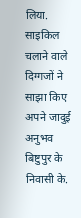लिया.
साइकिल चलाने वाले दिग्गजों ने साझा किए अपने जादुई अनुभव
बिष्टुपुर के निवासी के.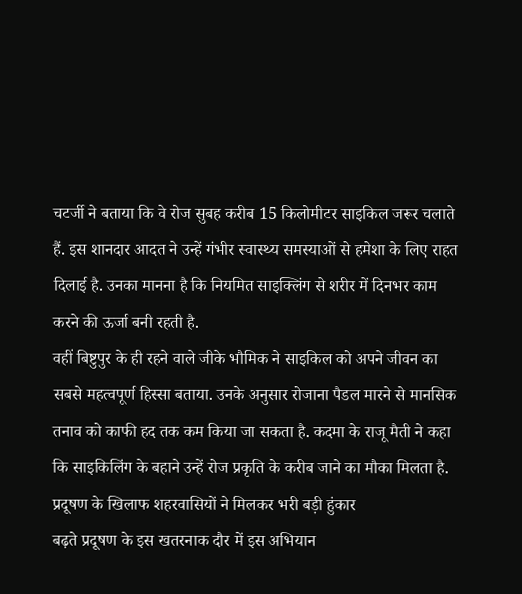चटर्जी ने बताया कि वे रोज सुबह करीब 15 किलोमीटर साइकिल जरूर चलाते हैं. इस शानदार आदत ने उन्हें गंभीर स्वास्थ्य समस्याओं से हमेशा के लिए राहत दिलाई है. उनका मानना है कि नियमित साइक्लिंग से शरीर में दिनभर काम करने की ऊर्जा बनी रहती है.
वहीं बिष्टुपुर के ही रहने वाले जीके भौमिक ने साइकिल को अपने जीवन का सबसे महत्वपूर्ण हिस्सा बताया. उनके अनुसार रोजाना पैडल मारने से मानसिक तनाव को काफी हद तक कम किया जा सकता है. कदमा के राजू मैती ने कहा कि साइकिलिंग के बहाने उन्हें रोज प्रकृति के करीब जाने का मौका मिलता है.
प्रदूषण के खिलाफ शहरवासियों ने मिलकर भरी बड़ी हुंकार
बढ़ते प्रदूषण के इस खतरनाक दौर में इस अभियान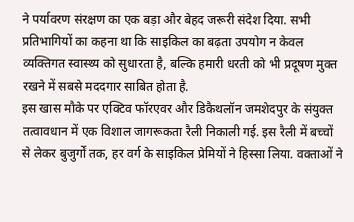ने पर्यावरण संरक्षण का एक बड़ा और बेहद जरूरी संदेश दिया. सभी प्रतिभागियों का कहना था कि साइकिल का बढ़ता उपयोग न केवल व्यक्तिगत स्वास्थ्य को सुधारता है, बल्कि हमारी धरती को भी प्रदूषण मुक्त रखने में सबसे मददगार साबित होता है.
इस खास मौके पर एक्टिव फॉरएवर और डिकैथलॉन जमशेदपुर के संयुक्त तत्वावधान में एक विशाल जागरूकता रैली निकाली गई. इस रैली में बच्चों से लेकर बुजुर्गों तक, हर वर्ग के साइकिल प्रेमियों ने हिस्सा लिया. वक्ताओं ने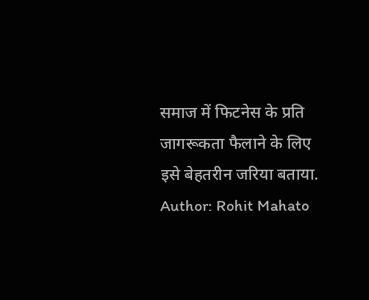समाज में फिटनेस के प्रति जागरूकता फैलाने के लिए इसे बेहतरीन जरिया बताया.
Author: Rohit Mahato